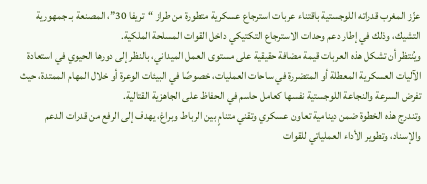عزّز المغرب قدراته اللوجستية باقتناء عربات استرجاع عسكرية متطورة من طراز “تريفا 30”، المصنعة بـ جمهورية التشيك، وذلك في إطار دعم وحدات الاسترجاع التكتيكي داخل القوات المسلحة الملكية.
ويُنتظر أن تشكل هذه العربات قيمة مضافة حقيقية على مستوى العمل الميداني، بالنظر إلى دورها الحيوي في استعادة الآليات العسكرية المعطلة أو المتضررة في ساحات العمليات، خصوصًا في البيئات الوعرة أو خلال المهام الممتدة، حيث تفرض السرعة والنجاعة اللوجستية نفسها كعامل حاسم في الحفاظ على الجاهزية القتالية.
وتندرج هذه الخطوة ضمن دينامية تعاون عسكري وتقني متنامٍ بين الرباط وبراغ، يهدف إلى الرفع من قدرات الدعم والإسناد، وتطوير الأداء العملياتي للقوات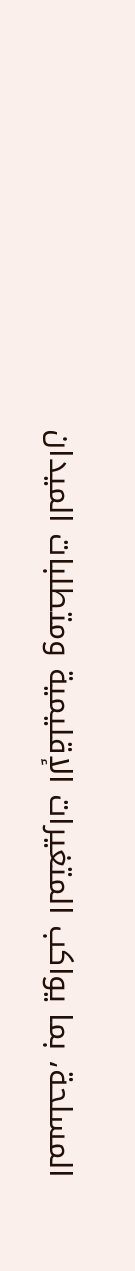المسلحة، بما يواكب المتغيرات الإقليمية ومتطلبات الميدان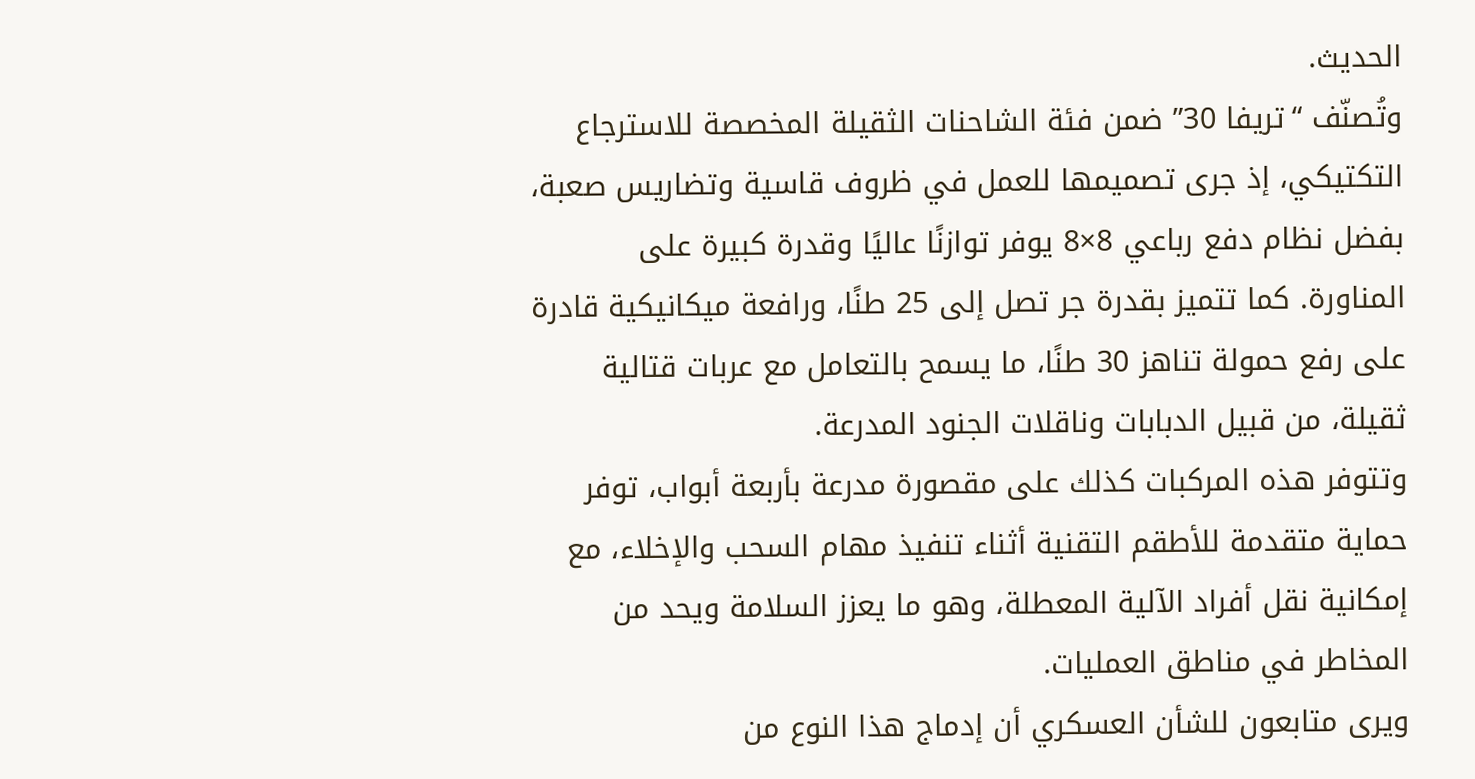الحديث.
وتُصنّف “تريفا 30” ضمن فئة الشاحنات الثقيلة المخصصة للاسترجاع التكتيكي، إذ جرى تصميمها للعمل في ظروف قاسية وتضاريس صعبة، بفضل نظام دفع رباعي 8×8 يوفر توازنًا عاليًا وقدرة كبيرة على المناورة. كما تتميز بقدرة جر تصل إلى 25 طنًا، ورافعة ميكانيكية قادرة على رفع حمولة تناهز 30 طنًا، ما يسمح بالتعامل مع عربات قتالية ثقيلة، من قبيل الدبابات وناقلات الجنود المدرعة.
وتتوفر هذه المركبات كذلك على مقصورة مدرعة بأربعة أبواب، توفر حماية متقدمة للأطقم التقنية أثناء تنفيذ مهام السحب والإخلاء، مع إمكانية نقل أفراد الآلية المعطلة، وهو ما يعزز السلامة ويحد من المخاطر في مناطق العمليات.
ويرى متابعون للشأن العسكري أن إدماج هذا النوع من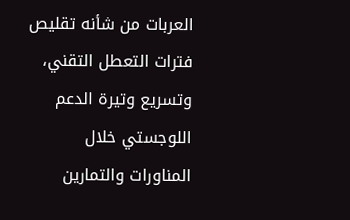العربات من شأنه تقليص فترات التعطل التقني، وتسريع وتيرة الدعم اللوجستي خلال المناورات والتمارين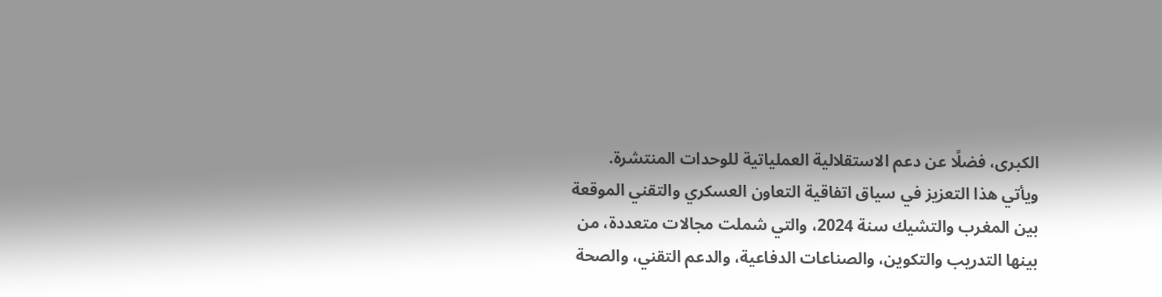الكبرى، فضلًا عن دعم الاستقلالية العملياتية للوحدات المنتشرة.
ويأتي هذا التعزيز في سياق اتفاقية التعاون العسكري والتقني الموقعة بين المغرب والتشيك سنة 2024، والتي شملت مجالات متعددة، من بينها التدريب والتكوين، والصناعات الدفاعية، والدعم التقني، والصحة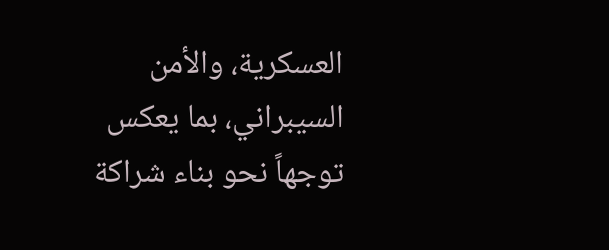العسكرية، والأمن السيبراني، بما يعكس توجهاً نحو بناء شراكة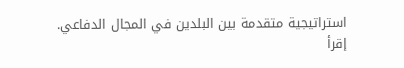استراتيجية متقدمة بين البلدين في المجال الدفاعي.
إقرأ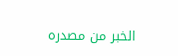الخبر من مصدره